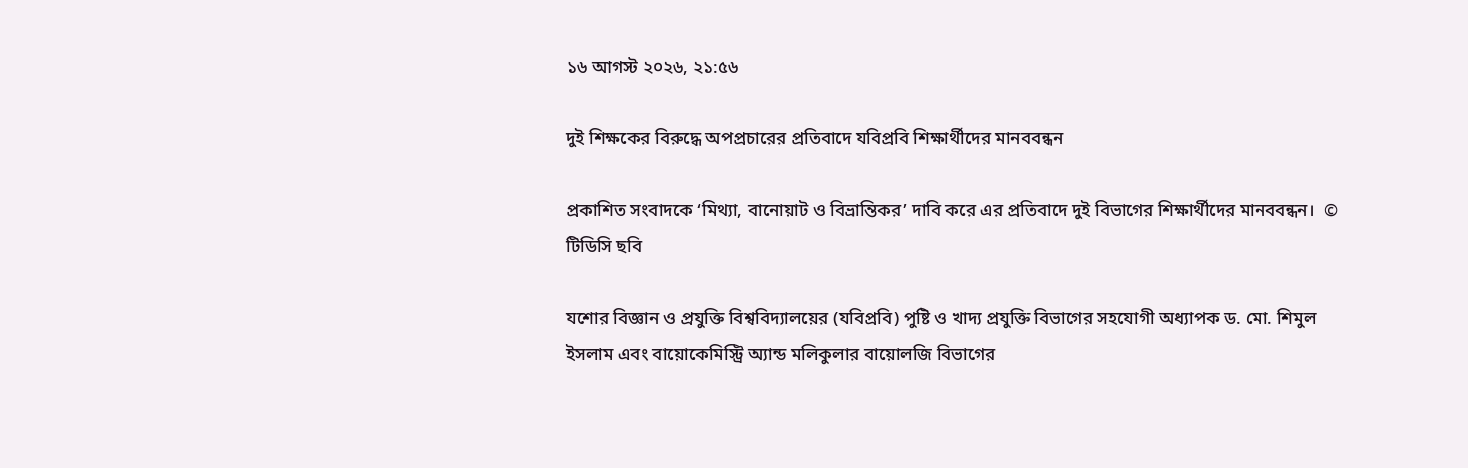১৬ আগস্ট ২০২৬, ২১:৫৬

দুই শিক্ষকের বিরুদ্ধে অপপ্রচারের প্রতিবাদে যবিপ্রবি শিক্ষার্থীদের মানববন্ধন

প্রকাশিত সংবাদকে ‘মিথ্যা, বানোয়াট ও বিভ্রান্তিকর’ দাবি করে এর প্রতিবাদে দুই বিভাগের শিক্ষার্থীদের মানববন্ধন।  © টিডিসি ছবি

যশোর বিজ্ঞান ও প্রযুক্তি বিশ্ববিদ্যালয়ের (যবিপ্রবি) পুষ্টি ও খাদ্য প্রযুক্তি বিভাগের সহযোগী অধ্যাপক ড. মো. শিমুল ইসলাম এবং বায়োকেমিস্ট্রি অ্যান্ড মলিকুলার বায়োলজি বিভাগের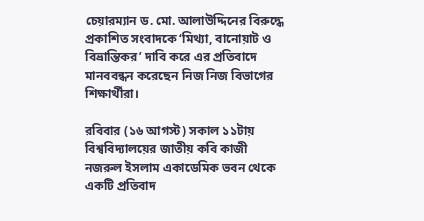চেয়ারম্যান ড. মো. আলাউদ্দিনের বিরুদ্ধে প্রকাশিত সংবাদকে ‘মিথ্যা, বানোয়াট ও বিভ্রান্তিকর’ দাবি করে এর প্রতিবাদে মানববন্ধন করেছেন নিজ নিজ বিভাগের শিক্ষার্থীরা।

রবিবার (১৬ আগস্ট) সকাল ১১টায় বিশ্ববিদ্যালয়ের জাতীয় কবি কাজী নজরুল ইসলাম একাডেমিক ভবন থেকে একটি প্রতিবাদ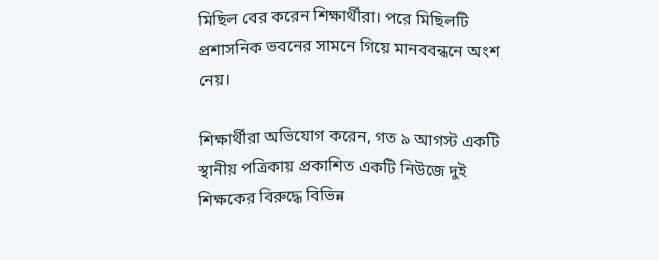মিছিল বের করেন শিক্ষার্থীরা। পরে মিছিলটি প্রশাসনিক ভবনের সামনে গিয়ে মানববন্ধনে অংশ নেয়।

শিক্ষার্থীরা অভিযোগ করেন, গত ৯ আগস্ট একটি স্থানীয় পত্রিকায় প্রকাশিত একটি নিউজে দুই শিক্ষকের বিরুদ্ধে বিভিন্ন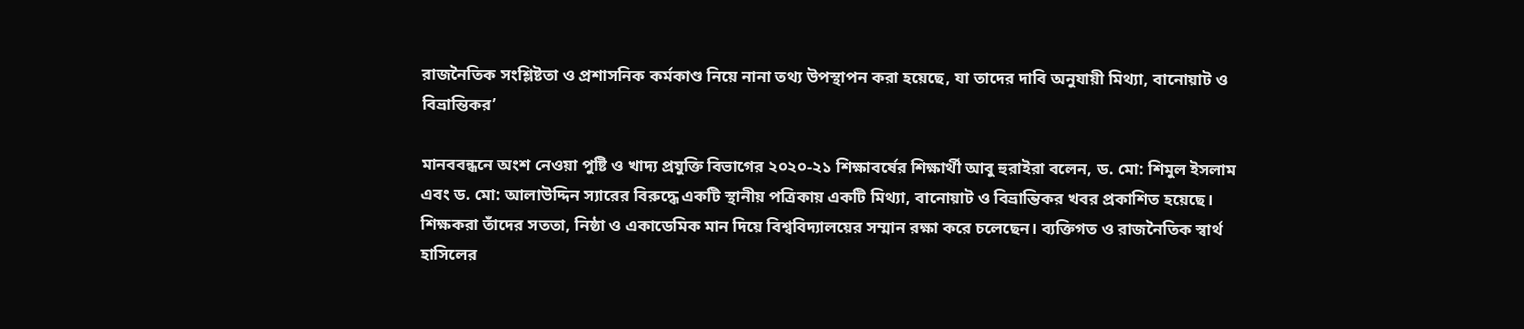রাজনৈতিক সংশ্লিষ্টতা ও প্রশাসনিক কর্মকাণ্ড নিয়ে নানা তথ্য উপস্থাপন করা হয়েছে, যা তাদের দাবি অনুযায়ী মিথ্যা, বানোয়াট ও বিভ্রান্তিকর’

মানববন্ধনে অংশ নেওয়া পুষ্টি ও খাদ্য প্রযুক্তি বিভাগের ২০২০-২১ শিক্ষাবর্ষের শিক্ষার্থী আবু হুরাইরা বলেন, ড. মো: শিমুল ইসলাম এবং ড. মো: আলাউদ্দিন স্যারের বিরুদ্ধে একটি স্থানীয় পত্রিকায় একটি মিথ্যা, বানোয়াট ও বিভ্রান্তিকর খবর প্রকাশিত হয়েছে। শিক্ষকরা তাঁদের সততা, নিষ্ঠা ও একাডেমিক মান দিয়ে বিশ্ববিদ্যালয়ের সম্মান রক্ষা করে চলেছেন। ব্যক্তিগত ও রাজনৈতিক স্বার্থ হাসিলের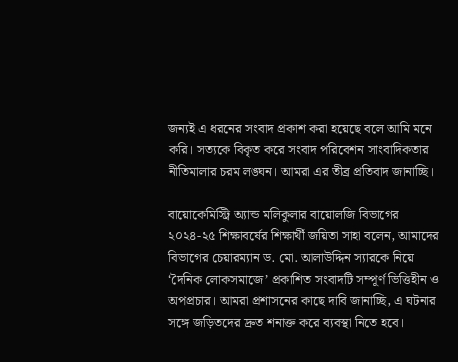জন্যই এ ধরনের সংবাদ প্রকাশ করা হয়েছে বলে আমি মনে করি। সত্যকে বিকৃত করে সংবাদ পরিবেশন সাংবাদিকতার নীতিমালার চরম লঙ্ঘন। আমরা এর তীব্র প্রতিবাদ জানাচ্ছি।

বায়োকেমিস্ট্রি অ্যান্ড মলিকুলার বায়োলজি বিভাগের ২০২৪-২৫ শিক্ষাবর্ষের শিক্ষার্থী জয়িতা সাহা বলেন, আমাদের বিভাগের চেয়ারম্যান ড. মো. আলাউদ্দিন স্যারকে নিয়ে ‘দৈনিক লোকসমাজে’ প্রকাশিত সংবাদটি সম্পূর্ণ ভিত্তিহীন ও অপপ্রচার। আমরা প্রশাসনের কাছে দাবি জানাচ্ছি, এ ঘটনার সঙ্গে জড়িতদের দ্রুত শনাক্ত করে ব্যবস্থা নিতে হবে।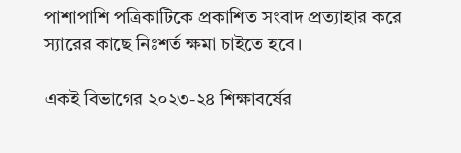পাশাপাশি পত্রিকাটিকে প্রকাশিত সংবাদ প্রত্যাহার করে স্যারের কাছে নিঃশর্ত ক্ষমা চাইতে হবে।

একই বিভাগের ২০২৩-২৪ শিক্ষাবর্ষের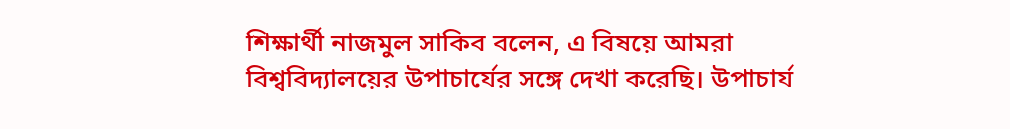শিক্ষার্থী নাজমুল সাকিব বলেন, এ বিষয়ে আমরা বিশ্ববিদ্যালয়ের উপাচার্যের সঙ্গে দেখা করেছি। উপাচার্য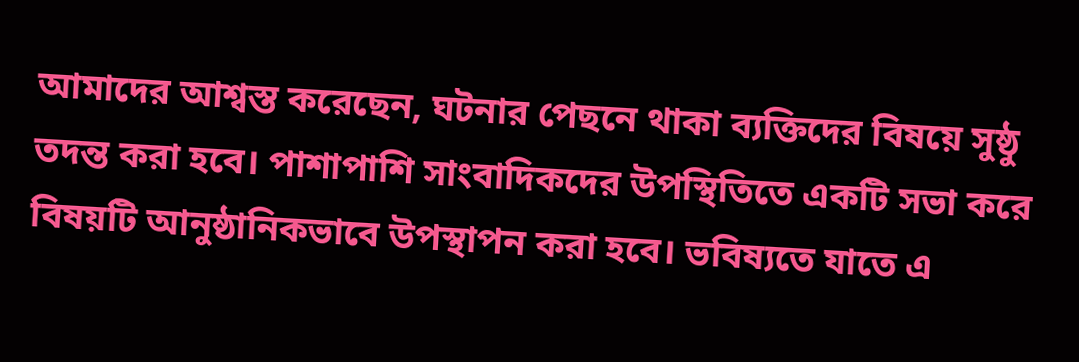আমাদের আশ্বস্ত করেছেন, ঘটনার পেছনে থাকা ব্যক্তিদের বিষয়ে সুষ্ঠু তদন্ত করা হবে। পাশাপাশি সাংবাদিকদের উপস্থিতিতে একটি সভা করে বিষয়টি আনুষ্ঠানিকভাবে উপস্থাপন করা হবে। ভবিষ্যতে যাতে এ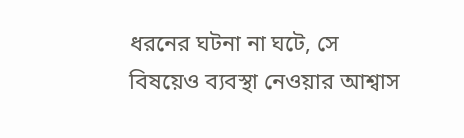ধরনের ঘটনা না ঘটে, সে বিষয়েও ব্যবস্থা নেওয়ার আশ্বাস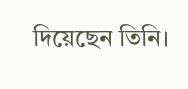দিয়েছেন তিনি।